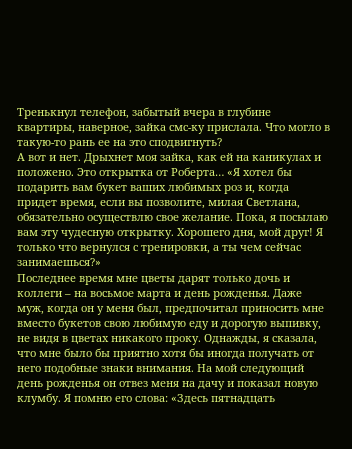Тренькнул телефон, забытый вчера в глубине квартиры, наверное, зайка смс-ку прислала. Что могло в такую-то рань ее на это сподвигнуть?
А вот и нет. Дрыхнет моя зайка, как ей на каникулах и положено. Это открытка от Роберта… «Я хотел бы подарить вам букет ваших любимых роз и, когда придет время, если вы позволите, милая Светлана, обязательно осуществлю свое желание. Пока, я посылаю вам эту чудесную открытку. Хорошего дня, мой друг! Я только что вернулся с тренировки, а ты чем сейчас занимаешься?»
Последнее время мне цветы дарят только дочь и коллеги – на восьмое марта и день рожденья. Даже муж, когда он у меня был, предпочитал приносить мне вместо букетов свою любимую еду и дорогую выпивку, не видя в цветах никакого проку. Однажды, я сказала, что мне было бы приятно хотя бы иногда получать от него подобные знаки внимания. На мой следующий день рожденья он отвез меня на дачу и показал новую клумбу. Я помню его слова: «Здесь пятнадцать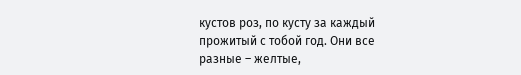кустов роз, по кусту за каждый прожитый с тобой год. Они все разные – желтые,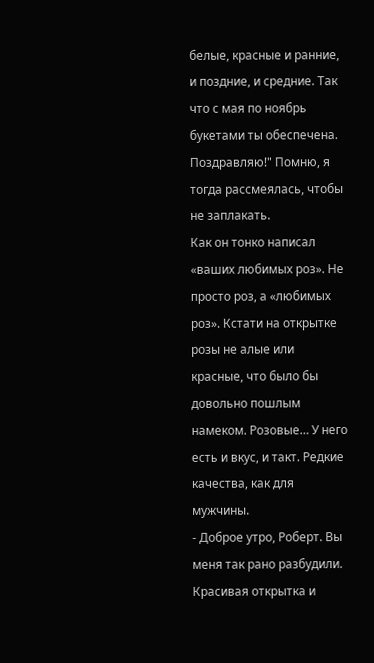белые, красные и ранние, и поздние, и средние. Так что с мая по ноябрь букетами ты обеспечена. Поздравляю!" Помню, я тогда рассмеялась, чтобы не заплакать.
Как он тонко написал «ваших любимых роз». Не просто роз, а «любимых роз». Кстати на открытке розы не алые или красные, что было бы довольно пошлым намеком. Розовые… У него есть и вкус, и такт. Редкие качества, как для мужчины.
- Доброе утро, Роберт. Вы меня так рано разбудили. Красивая открытка и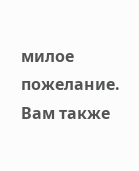милое пожелание. Вам также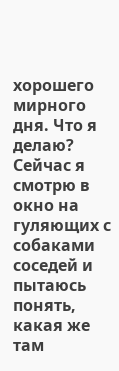хорошего мирного дня. Что я делаю? Сейчас я смотрю в окно на гуляющих с собаками соседей и пытаюсь понять, какая же там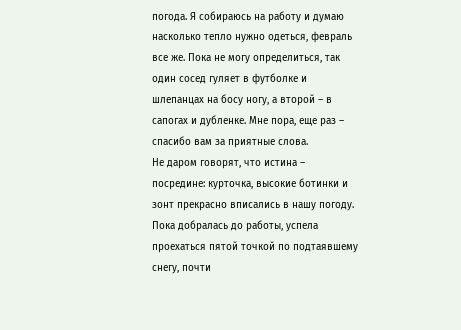погода. Я собираюсь на работу и думаю насколько тепло нужно одеться, февраль все же. Пока не могу определиться, так один сосед гуляет в футболке и шлепанцах на босу ногу, а второй – в сапогах и дубленке. Мне пора, еще раз – спасибо вам за приятные слова.
Не даром говорят, что истина – посредине: курточка, высокие ботинки и зонт прекрасно вписались в нашу погоду. Пока добралась до работы, успела проехаться пятой точкой по подтаявшему снегу, почти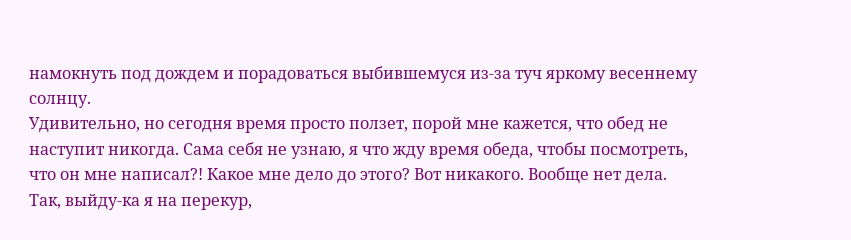намокнуть под дождем и порадоваться выбившемуся из-за туч яркому весеннему солнцу.
Удивительно, но сегодня время просто ползет, порой мне кажется, что обед не наступит никогда. Сама себя не узнаю, я что жду время обеда, чтобы посмотреть, что он мне написал?! Какое мне дело до этого? Вот никакого. Вообще нет дела. Так, выйду-ка я на перекур,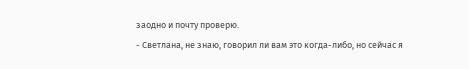заодно и почту проверю.
- Светлана, не знаю, говорил ли вам это когда-либо, но сейчас я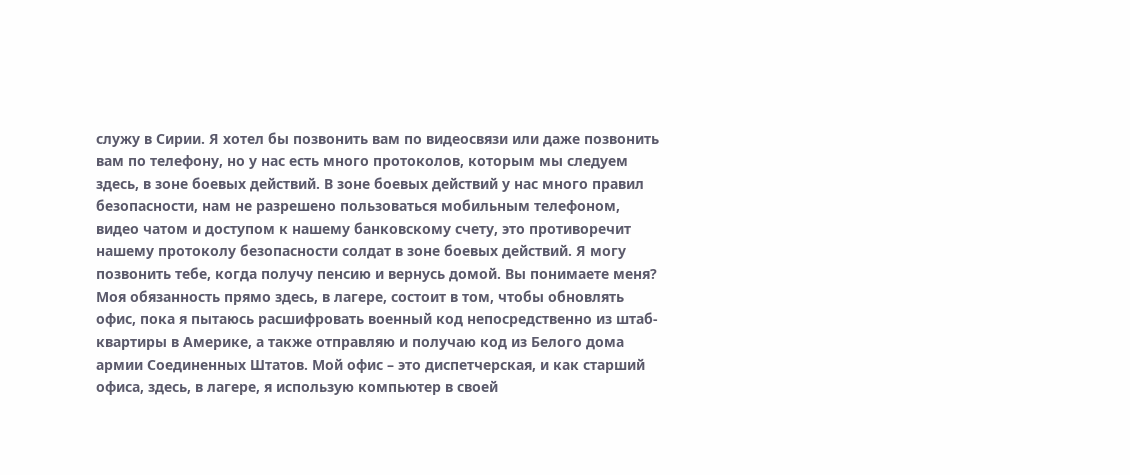служу в Сирии. Я хотел бы позвонить вам по видеосвязи или даже позвонить вам по телефону, но у нас есть много протоколов, которым мы следуем здесь, в зоне боевых действий. В зоне боевых действий у нас много правил безопасности, нам не разрешено пользоваться мобильным телефоном, видео чатом и доступом к нашему банковскому счету, это противоречит нашему протоколу безопасности солдат в зоне боевых действий. Я могу позвонить тебе, когда получу пенсию и вернусь домой. Вы понимаете меня? Моя обязанность прямо здесь, в лагере, состоит в том, чтобы обновлять офис, пока я пытаюсь расшифровать военный код непосредственно из штаб-квартиры в Америке, а также отправляю и получаю код из Белого дома армии Соединенных Штатов. Мой офис – это диспетчерская, и как старший офиса, здесь, в лагере, я использую компьютер в своей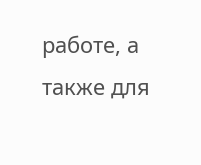работе, а также для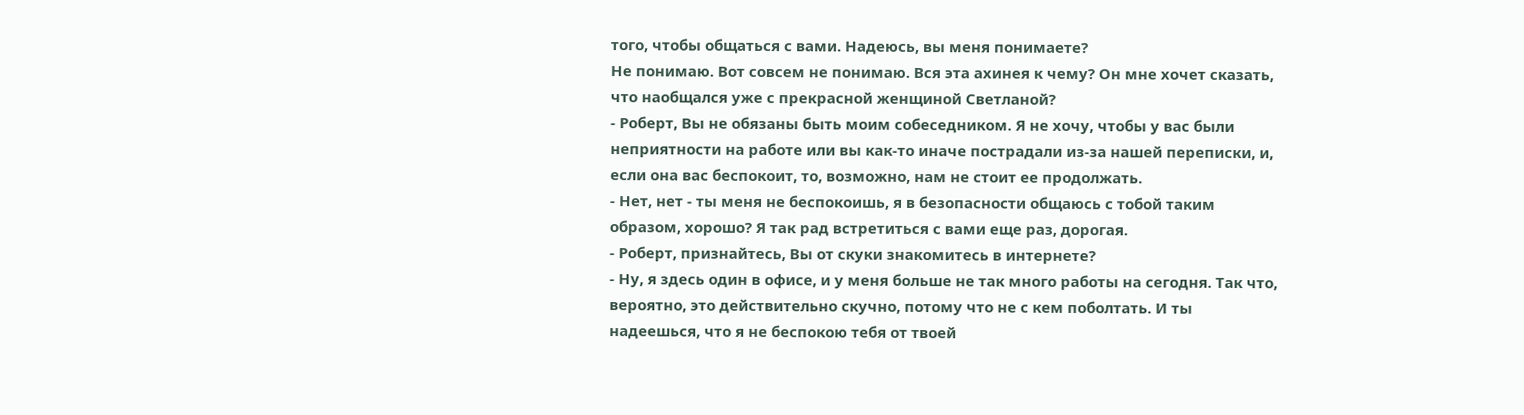того, чтобы общаться с вами. Надеюсь, вы меня понимаете?
Не понимаю. Вот совсем не понимаю. Вся эта ахинея к чему? Он мне хочет сказать, что наобщался уже с прекрасной женщиной Светланой?
- Роберт, Вы не обязаны быть моим собеседником. Я не хочу, чтобы у вас были неприятности на работе или вы как-то иначе пострадали из-за нашей переписки, и, если она вас беспокоит, то, возможно, нам не стоит ее продолжать.
- Нет, нет - ты меня не беспокоишь, я в безопасности общаюсь с тобой таким образом, хорошо? Я так рад встретиться с вами еще раз, дорогая.
- Роберт, признайтесь, Вы от скуки знакомитесь в интернете?
- Ну, я здесь один в офисе, и у меня больше не так много работы на сегодня. Так что, вероятно, это действительно скучно, потому что не с кем поболтать. И ты надеешься, что я не беспокою тебя от твоей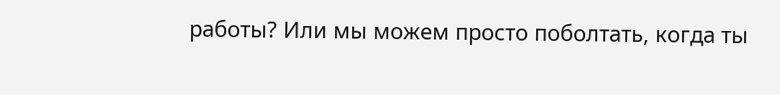работы? Или мы можем просто поболтать, когда ты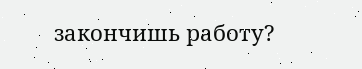закончишь работу?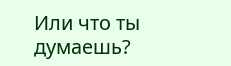Или что ты думаешь?